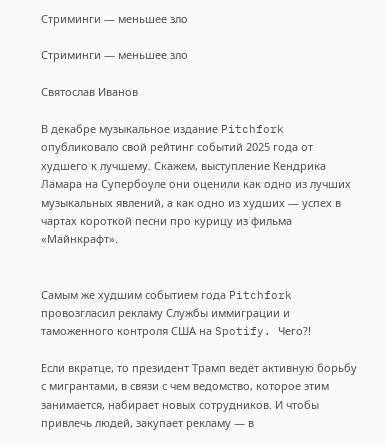Стриминги — меньшее зло

Стриминги — меньшее зло

Святослав Иванов

В декабре музыкальное издание Pitchfork опубликовало свой рейтинг событий 2025 года от худшего к лучшему. Скажем, выступление Кендрика Ламара на Супербоуле они оценили как одно из лучших музыкальных явлений, а как одно из худших — успех в чартах короткой песни про курицу из фильма «Майнкрафт».


Самым же худшим событием года Pitchfork провозгласил рекламу Службы иммиграции и таможенного контроля США на Spotify. Чего?!

Если вкратце, то президент Трамп ведёт активную борьбу с мигрантами, в связи с чем ведомство, которое этим занимается, набирает новых сотрудников. И чтобы привлечь людей, закупает рекламу — в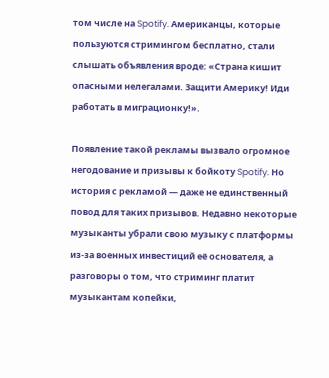том числе на Spotify. Американцы, которые пользуются стримингом бесплатно, стали слышать объявления вроде: «Страна кишит опасными нелегалами. Защити Америку! Иди работать в миграционку!».

Появление такой рекламы вызвало огромное негодование и призывы к бойкоту Spotify. Но история с рекламой — даже не единственный повод для таких призывов. Недавно некоторые музыканты убрали свою музыку с платформы из-за военных инвестиций её основателя, а разговоры о том, что стриминг платит музыкантам копейки,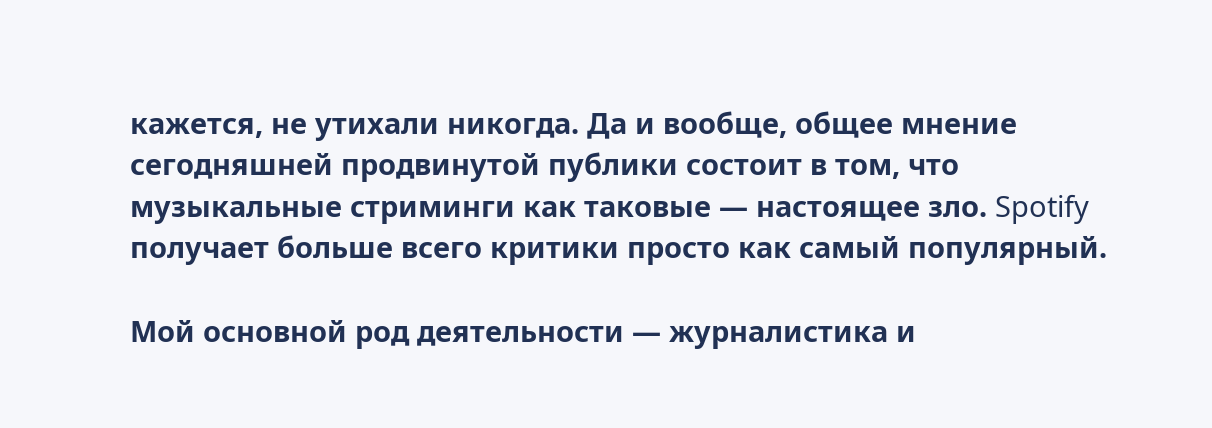кажется, не утихали никогда. Да и вообще, общее мнение сегодняшней продвинутой публики состоит в том, что музыкальные стриминги как таковые — настоящее зло. Spotify получает больше всего критики просто как самый популярный.

Мой основной род деятельности — журналистика и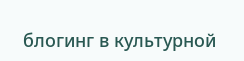блогинг в культурной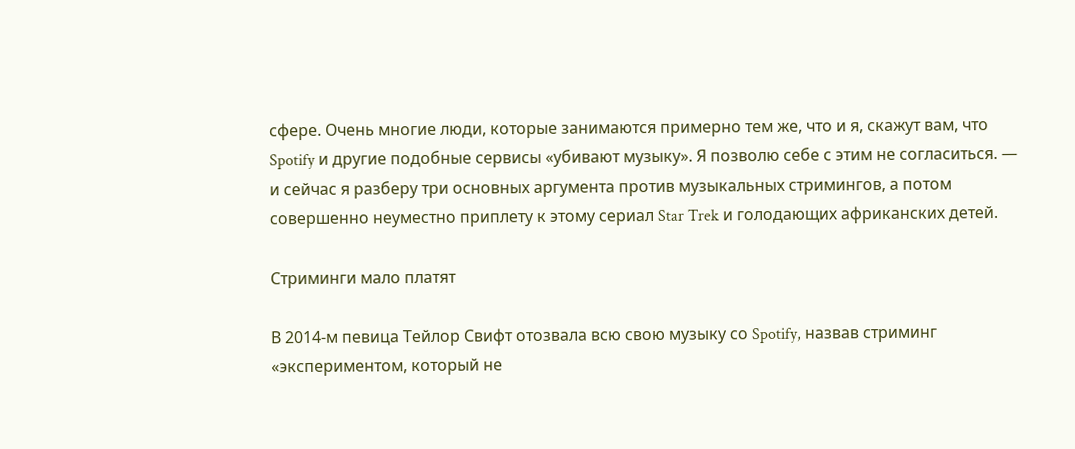сфере. Очень многие люди, которые занимаются примерно тем же, что и я, скажут вам, что Spotify и другие подобные сервисы «убивают музыку». Я позволю себе с этим не согласиться. — и сейчас я разберу три основных аргумента против музыкальных стримингов, а потом совершенно неуместно приплету к этому сериал Star Trek и голодающих африканских детей.

Стриминги мало платят

В 2014-м певица Тейлор Свифт отозвала всю свою музыку со Spotify, назвав стриминг «экспериментом, который не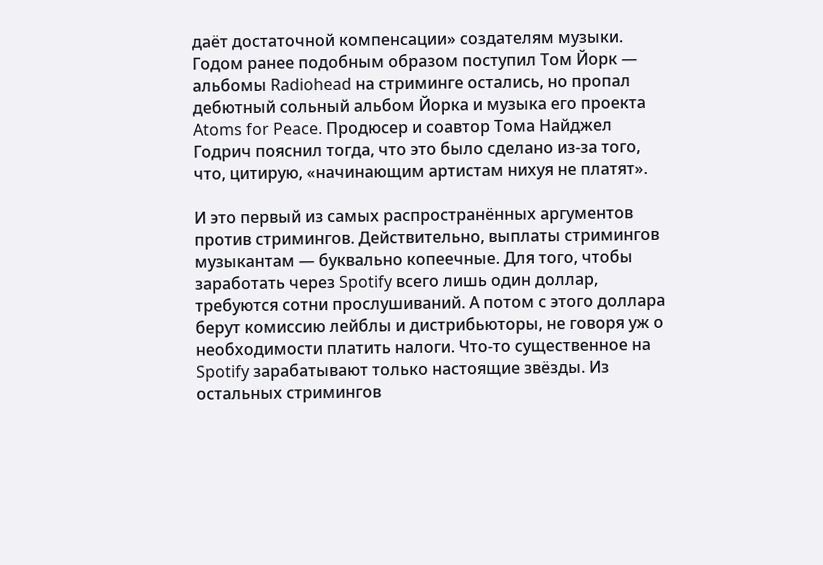даёт достаточной компенсации» создателям музыки. Годом ранее подобным образом поступил Том Йорк — альбомы Radiohead на стриминге остались, но пропал дебютный сольный альбом Йорка и музыка его проекта Atoms for Peace. Продюсер и соавтор Тома Найджел Годрич пояснил тогда, что это было сделано из-за того, что, цитирую, «начинающим артистам нихуя не платят».

И это первый из самых распространённых аргументов против стримингов. Действительно, выплаты стримингов музыкантам — буквально копеечные. Для того, чтобы заработать через Spotify всего лишь один доллар, требуются сотни прослушиваний. А потом с этого доллара берут комиссию лейблы и дистрибьюторы, не говоря уж о необходимости платить налоги. Что-то существенное на Spotify зарабатывают только настоящие звёзды. Из остальных стримингов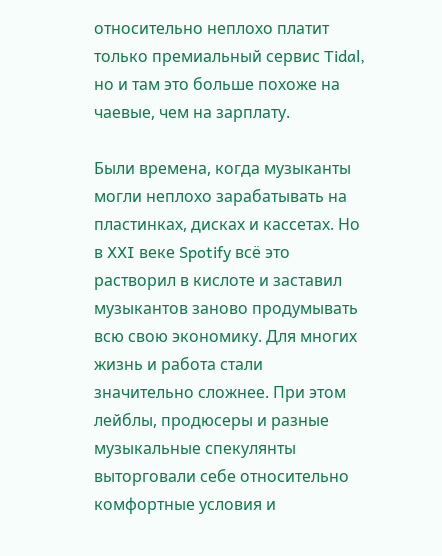относительно неплохо платит только премиальный сервис Tidal, но и там это больше похоже на чаевые, чем на зарплату.

Были времена, когда музыканты могли неплохо зарабатывать на пластинках, дисках и кассетах. Но в XXI веке Spotify всё это растворил в кислоте и заставил музыкантов заново продумывать всю свою экономику. Для многих жизнь и работа стали значительно сложнее. При этом лейблы, продюсеры и разные музыкальные спекулянты выторговали себе относительно комфортные условия и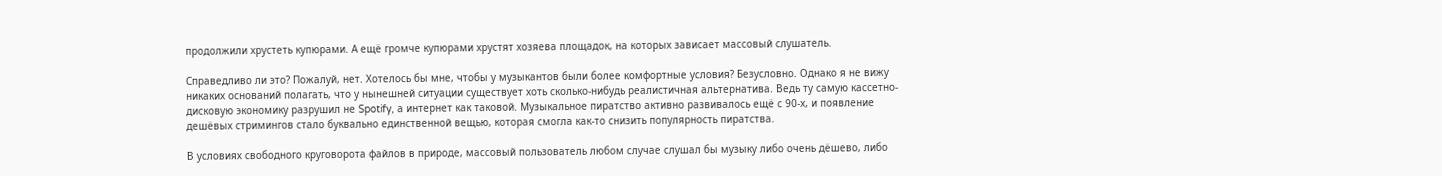продолжили хрустеть купюрами. А ещё громче купюрами хрустят хозяева площадок, на которых зависает массовый слушатель.

Справедливо ли это? Пожалуй, нет. Хотелось бы мне, чтобы у музыкантов были более комфортные условия? Безусловно. Однако я не вижу никаких оснований полагать, что у нынешней ситуации существует хоть сколько-нибудь реалистичная альтернатива. Ведь ту самую кассетно-дисковую экономику разрушил не Spotify, а интернет как таковой. Музыкальное пиратство активно развивалось ещё с 90-х, и появление дешёвых стримингов стало буквально единственной вещью, которая смогла как-то снизить популярность пиратства.

В условиях свободного круговорота файлов в природе, массовый пользователь любом случае слушал бы музыку либо очень дёшево, либо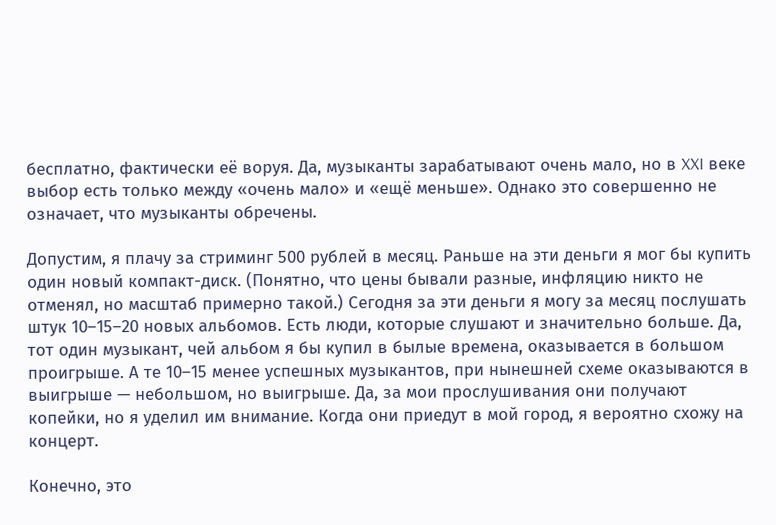бесплатно, фактически её воруя. Да, музыканты зарабатывают очень мало, но в XXI веке выбор есть только между «очень мало» и «ещё меньше». Однако это совершенно не означает, что музыканты обречены.

Допустим, я плачу за стриминг 500 рублей в месяц. Раньше на эти деньги я мог бы купить один новый компакт-диск. (Понятно, что цены бывали разные, инфляцию никто не отменял, но масштаб примерно такой.) Сегодня за эти деньги я могу за месяц послушать штук 10–15–20 новых альбомов. Есть люди, которые слушают и значительно больше. Да, тот один музыкант, чей альбом я бы купил в былые времена, оказывается в большом проигрыше. А те 10–15 менее успешных музыкантов, при нынешней схеме оказываются в выигрыше — небольшом, но выигрыше. Да, за мои прослушивания они получают копейки, но я уделил им внимание. Когда они приедут в мой город, я вероятно схожу на концерт.

Конечно, это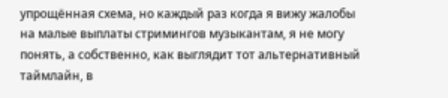упрощённая схема, но каждый раз когда я вижу жалобы на малые выплаты стримингов музыкантам, я не могу понять, а собственно, как выглядит тот альтернативный таймлайн, в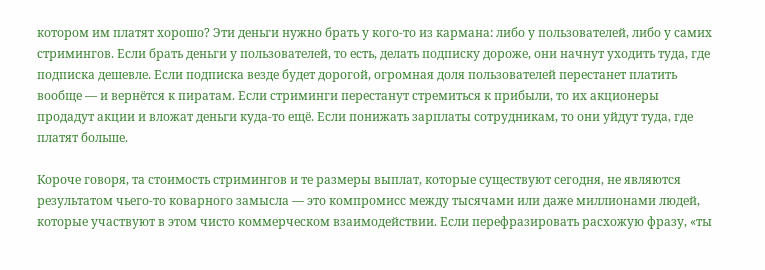котором им платят хорошо? Эти деньги нужно брать у кого-то из кармана: либо у пользователей, либо у самих стримингов. Если брать деньги у пользователей, то есть, делать подписку дороже, они начнут уходить туда, где подписка дешевле. Если подписка везде будет дорогой, огромная доля пользователей перестанет платить вообще — и вернётся к пиратам. Если стриминги перестанут стремиться к прибыли, то их акционеры продадут акции и вложат деньги куда-то ещё. Если понижать зарплаты сотрудникам, то они уйдут туда, где платят больше.

Короче говоря, та стоимость стримингов и те размеры выплат, которые существуют сегодня, не являются результатом чьего-то коварного замысла — это компромисс между тысячами или даже миллионами людей, которые участвуют в этом чисто коммерческом взаимодействии. Если перефразировать расхожую фразу, «ты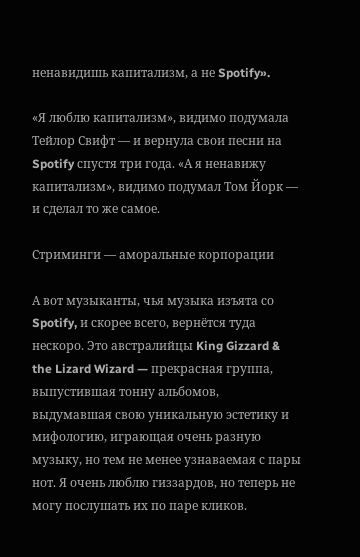ненавидишь капитализм, а не Spotify».

«Я люблю капитализм», видимо подумала Тейлор Свифт — и вернула свои песни на Spotify спустя три года. «А я ненавижу капитализм», видимо подумал Том Йорк — и сделал то же самое.

Стриминги — аморальные корпорации

А вот музыканты, чья музыка изъята со Spotify, и скорее всего, вернётся туда нескоро. Это австралийцы King Gizzard & the Lizard Wizard — прекрасная группа, выпустившая тонну альбомов, выдумавшая свою уникальную эстетику и мифологию, играющая очень разную музыку, но тем не менее узнаваемая с пары нот. Я очень люблю гиззардов, но теперь не могу послушать их по паре кликов.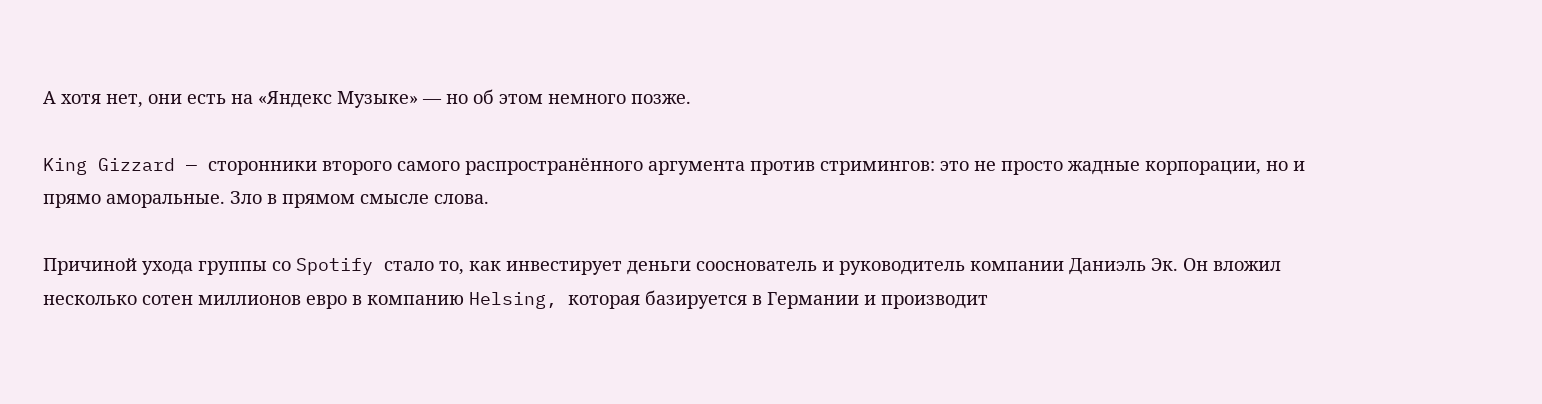А хотя нет, они есть на «Яндекс Музыке» — но об этом немного позже.

King Gizzard — сторонники второго самого распространённого аргумента против стримингов: это не просто жадные корпорации, но и прямо аморальные. Зло в прямом смысле слова.

Причиной ухода группы со Spotify стало то, как инвестирует деньги сооснователь и руководитель компании Даниэль Эк. Он вложил несколько сотен миллионов евро в компанию Helsing, которая базируется в Германии и производит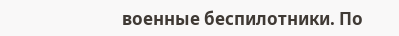военные беспилотники. По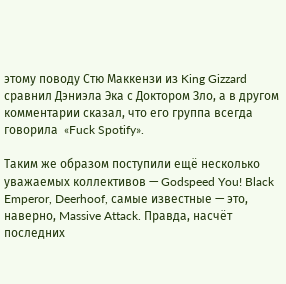этому поводу Стю Маккензи из King Gizzard сравнил Дэниэла Эка с Доктором Зло, а в другом комментарии сказал, что его группа всегда говорила  «Fuck Spotify».

Таким же образом поступили ещё несколько уважаемых коллективов — Godspeed You! Black Emperor, Deerhoof, самые известные — это, наверно, Massive Attack. Правда, насчёт последних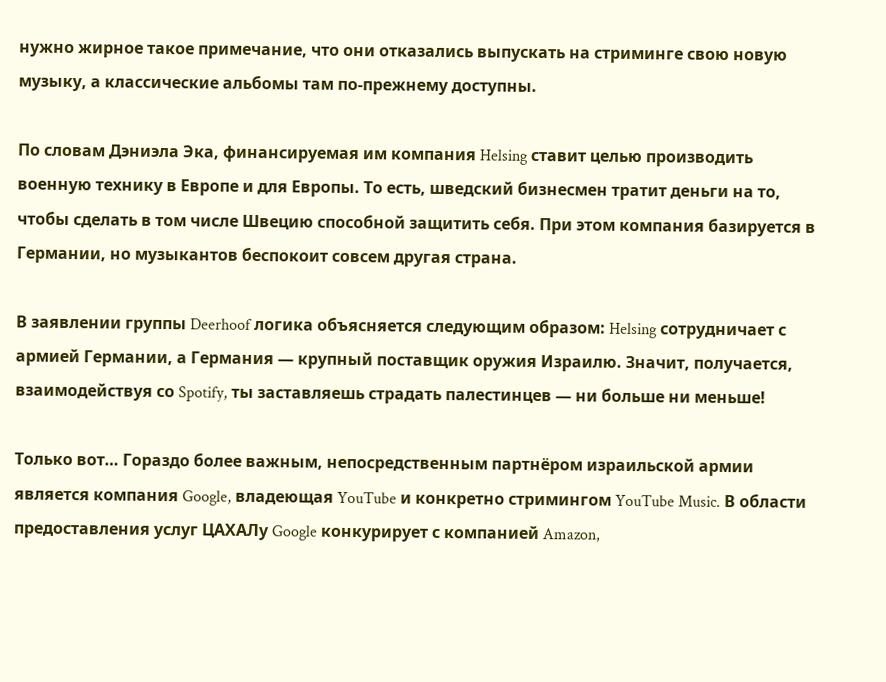нужно жирное такое примечание, что они отказались выпускать на стриминге свою новую музыку, а классические альбомы там по-прежнему доступны.

По словам Дэниэла Эка, финансируемая им компания Helsing ставит целью производить военную технику в Европе и для Европы. То есть, шведский бизнесмен тратит деньги на то, чтобы сделать в том числе Швецию способной защитить себя. При этом компания базируется в Германии, но музыкантов беспокоит совсем другая страна.

В заявлении группы Deerhoof логика объясняется следующим образом: Helsing сотрудничает с армией Германии, а Германия — крупный поставщик оружия Израилю. Значит, получается, взаимодействуя со Spotify, ты заставляешь страдать палестинцев — ни больше ни меньше!

Только вот… Гораздо более важным, непосредственным партнёром израильской армии является компания Google, владеющая YouTube и конкретно стримингом YouTube Music. В области предоставления услуг ЦАХАЛу Google конкурирует с компанией Amazon,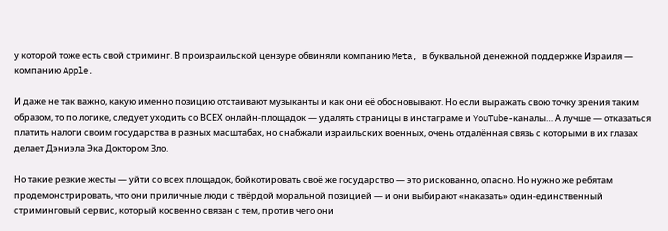у которой тоже есть свой стриминг. В произраильской цензуре обвиняли компанию Meta, в буквальной денежной поддержке Израиля — компанию Apple.

И даже не так важно, какую именно позицию отстаивают музыканты и как они её обосновывают. Но если выражать свою точку зрения таким образом, то по логике, следует уходить со ВСЕХ онлайн-площадок — удалять страницы в инстаграме и YouTube-каналы… А лучше — отказаться платить налоги своим государства в разных масштабах, но снабжали израильских военных, очень отдалённая связь с которыми в их глазах делает Дэниэла Эка Доктором Зло.

Но такие резкие жесты — уйти со всех площадок, бойкотировать своё же государство — это рискованно, опасно. Но нужно же ребятам продемонстрировать, что они приличные люди с твёрдой моральной позицией — и они выбирают «наказать» один-единственный стриминговый сервис, который косвенно связан с тем, против чего они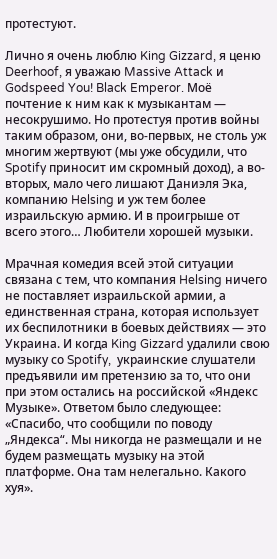протестуют.

Лично я очень люблю King Gizzard, я ценю Deerhoof, я уважаю Massive Attack и Godspeed You! Black Emperor. Моё почтение к ним как к музыкантам — несокрушимо. Но протестуя против войны таким образом, они, во-первых, не столь уж многим жертвуют (мы уже обсудили, что Spotify приносит им скромный доход), а во-вторых, мало чего лишают Даниэля Эка, компанию Helsing и уж тем более израильскую армию. И в проигрыше от всего этого… Любители хорошей музыки.

Мрачная комедия всей этой ситуации связана с тем, что компания Helsing ничего не поставляет израильской армии, а единственная страна, которая использует их беспилотники в боевых действиях — это Украина. И когда King Gizzard удалили свою музыку со Spotify,  украинские слушатели предъявили им претензию за то, что они при этом остались на российской «Яндекс Музыке». Ответом было следующее: «Спасибо, что сообщили по поводу „Яндекса“. Мы никогда не размещали и не будем размещать музыку на этой платформе. Она там нелегально. Какого хуя».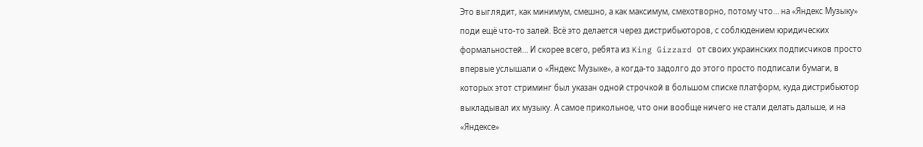Это выглядит, как минимум, смешно, а как максимум, смехотворно, потому что… на «Яндекс Музыку» поди ещё что-то залей. Всё это делается через дистрибьюторов, с соблюдением юридических формальностей… И скорее всего, ребята из King Gizzard от своих украинских подписчиков просто впервые услышали о «Яндекс Музыке», а когда-то задолго до этого просто подписали бумаги, в которых этот стриминг был указан одной строчкой в большом списке платформ, куда дистрибьютор выкладывал их музыку. А самое прикольное, что они вообще ничего не стали делать дальше, и на «Яндексе»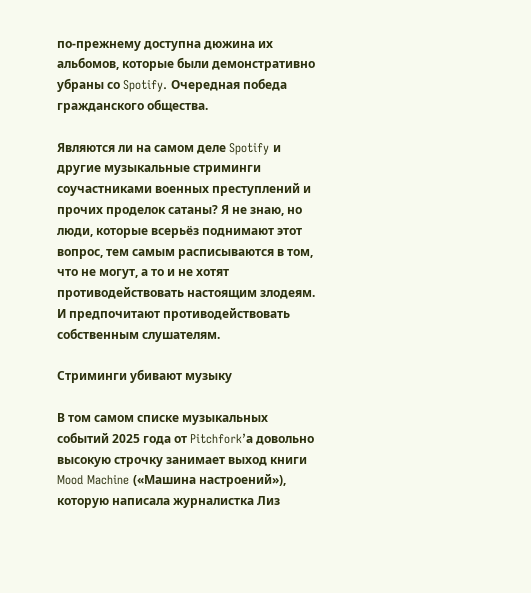по-прежнему доступна дюжина их альбомов, которые были демонстративно убраны со Spotify. Очередная победа гражданского общества.

Являются ли на самом деле Spotify и другие музыкальные стриминги соучастниками военных преступлений и прочих проделок сатаны? Я не знаю, но люди, которые всерьёз поднимают этот вопрос, тем самым расписываются в том, что не могут, а то и не хотят противодействовать настоящим злодеям. И предпочитают противодействовать собственным слушателям.

Стриминги убивают музыку

В том самом списке музыкальных событий 2025 года от Pitchfork’а довольно высокую строчку занимает выход книги Mood Machine («Машина настроений»), которую написала журналистка Лиз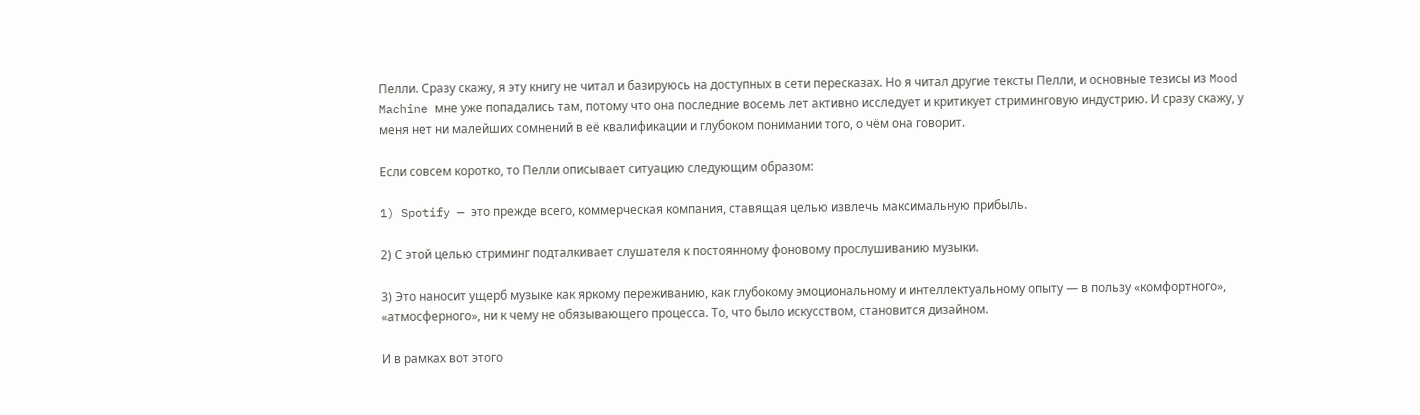Пелли. Сразу скажу, я эту книгу не читал и базируюсь на доступных в сети пересказах. Но я читал другие тексты Пелли, и основные тезисы из Mood Machine мне уже попадались там, потому что она последние восемь лет активно исследует и критикует стриминговую индустрию. И сразу скажу, у меня нет ни малейших сомнений в её квалификации и глубоком понимании того, о чём она говорит.

Если совсем коротко, то Пелли описывает ситуацию следующим образом:

1) Spotify — это прежде всего, коммерческая компания, ставящая целью извлечь максимальную прибыль.

2) С этой целью стриминг подталкивает слушателя к постоянному фоновому прослушиванию музыки.

3) Это наносит ущерб музыке как яркому переживанию, как глубокому эмоциональному и интеллектуальному опыту — в пользу «комфортного», «атмосферного», ни к чему не обязывающего процесса. То, что было искусством, становится дизайном.

И в рамках вот этого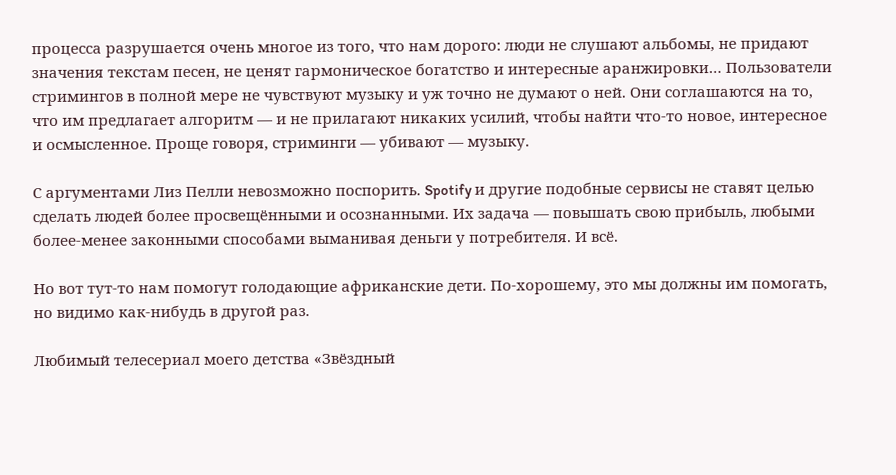процесса разрушается очень многое из того, что нам дорого: люди не слушают альбомы, не придают значения текстам песен, не ценят гармоническое богатство и интересные аранжировки… Пользователи стримингов в полной мере не чувствуют музыку и уж точно не думают о ней. Они соглашаются на то, что им предлагает алгоритм — и не прилагают никаких усилий, чтобы найти что-то новое, интересное и осмысленное. Проще говоря, стриминги — убивают — музыку.

С аргументами Лиз Пелли невозможно поспорить. Spotify и другие подобные сервисы не ставят целью сделать людей более просвещёнными и осознанными. Их задача — повышать свою прибыль, любыми более-менее законными способами выманивая деньги у потребителя. И всё.

Но вот тут-то нам помогут голодающие африканские дети. По-хорошему, это мы должны им помогать, но видимо как-нибудь в другой раз.

Любимый телесериал моего детства «Звёздный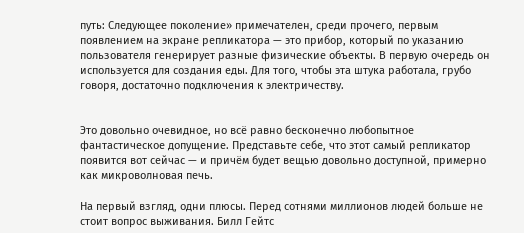путь: Следующее поколение» примечателен, среди прочего, первым появлением на экране репликатора — это прибор, который по указанию пользователя генерирует разные физические объекты. В первую очередь он используется для создания еды. Для того, чтобы эта штука работала, грубо говоря, достаточно подключения к электричеству.


Это довольно очевидное, но всё равно бесконечно любопытное фантастическое допущение. Представьте себе, что этот самый репликатор появится вот сейчас — и причём будет вещью довольно доступной, примерно как микроволновая печь.

На первый взгляд, одни плюсы. Перед сотнями миллионов людей больше не стоит вопрос выживания. Билл Гейтс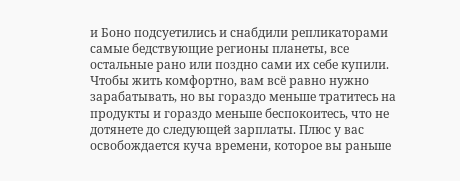и Боно подсуетились и снабдили репликаторами самые бедствующие регионы планеты, все остальные рано или поздно сами их себе купили. Чтобы жить комфортно, вам всё равно нужно зарабатывать, но вы гораздо меньше тратитесь на продукты и гораздо меньше беспокоитесь, что не дотянете до следующей зарплаты. Плюс у вас освобождается куча времени, которое вы раньше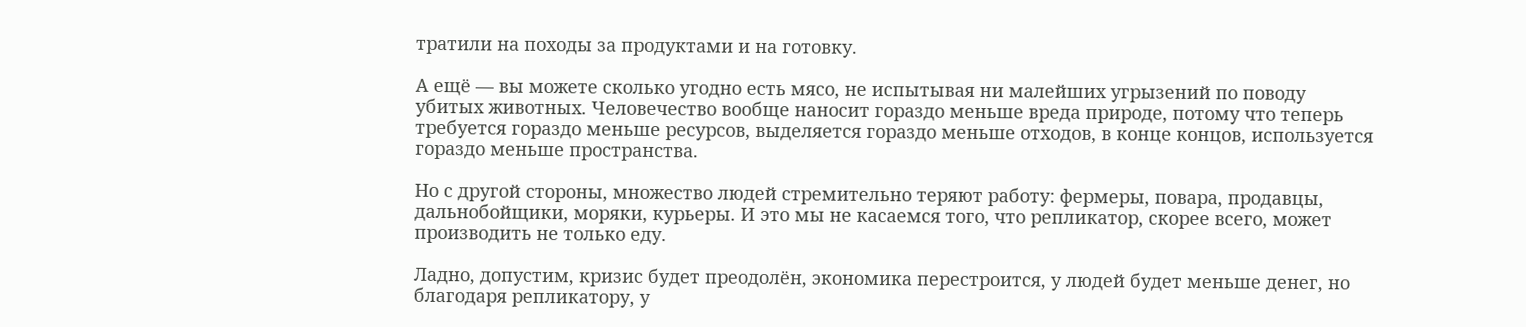тратили на походы за продуктами и на готовку.

А ещё — вы можете сколько угодно есть мясо, не испытывая ни малейших угрызений по поводу убитых животных. Человечество вообще наносит гораздо меньше вреда природе, потому что теперь требуется гораздо меньше ресурсов, выделяется гораздо меньше отходов, в конце концов, используется гораздо меньше пространства.

Но с другой стороны, множество людей стремительно теряют работу: фермеры, повара, продавцы, дальнобойщики, моряки, курьеры. И это мы не касаемся того, что репликатор, скорее всего, может производить не только еду.

Ладно, допустим, кризис будет преодолён, экономика перестроится, у людей будет меньше денег, но благодаря репликатору, у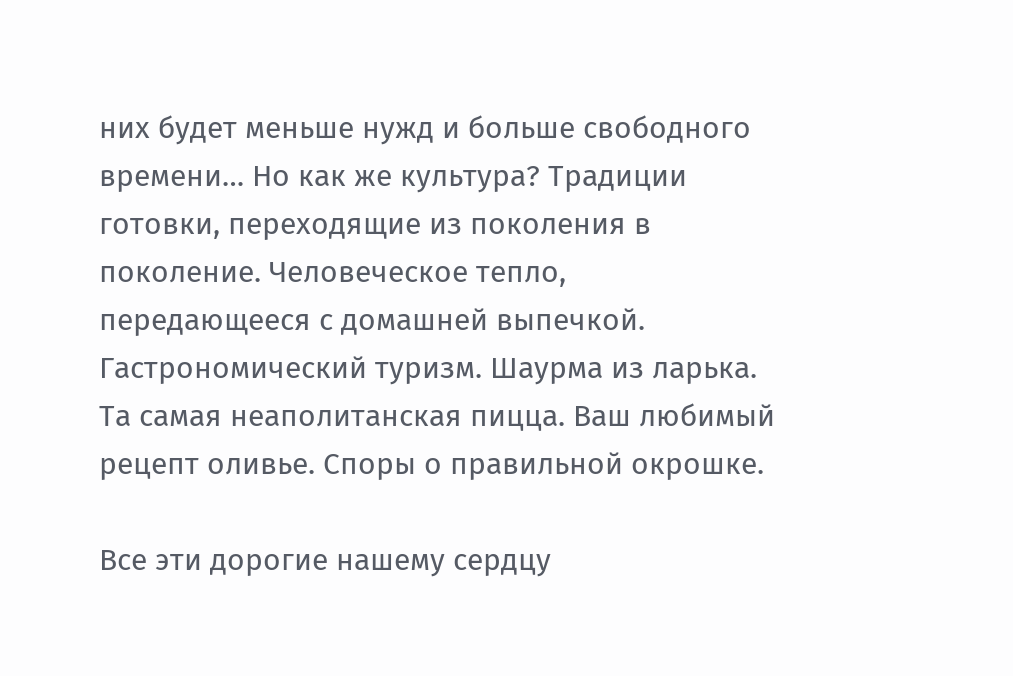них будет меньше нужд и больше свободного времени… Но как же культура? Традиции готовки, переходящие из поколения в поколение. Человеческое тепло, передающееся с домашней выпечкой. Гастрономический туризм. Шаурма из ларька. Та самая неаполитанская пицца. Ваш любимый рецепт оливье. Споры о правильной окрошке.

Все эти дорогие нашему сердцу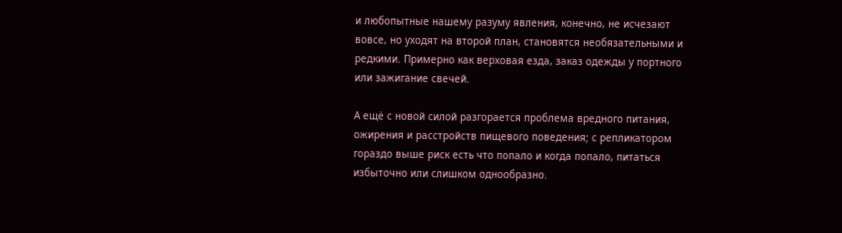и любопытные нашему разуму явления, конечно, не исчезают вовсе, но уходят на второй план, становятся необязательными и редкими. Примерно как верховая езда, заказ одежды у портного или зажигание свечей.

А ещё с новой силой разгорается проблема вредного питания, ожирения и расстройств пищевого поведения; с репликатором гораздо выше риск есть что попало и когда попало, питаться избыточно или слишком однообразно.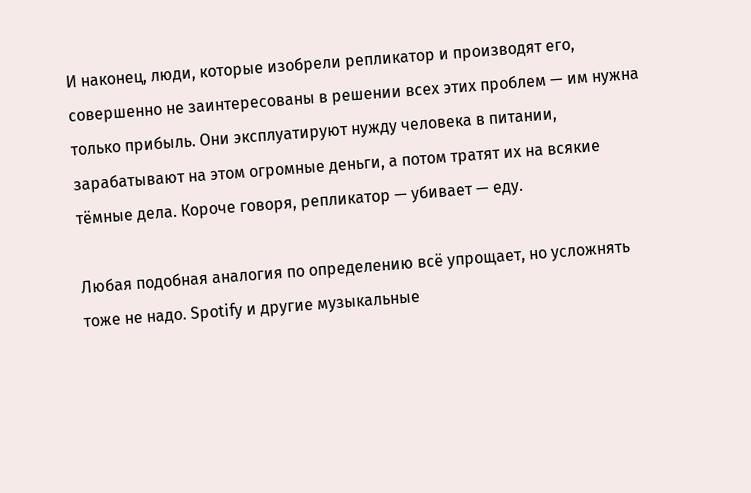И наконец, люди, которые изобрели репликатор и производят его, совершенно не заинтересованы в решении всех этих проблем — им нужна только прибыль. Они эксплуатируют нужду человека в питании, зарабатывают на этом огромные деньги, а потом тратят их на всякие тёмные дела. Короче говоря, репликатор — убивает — еду.

Любая подобная аналогия по определению всё упрощает, но усложнять тоже не надо. Spotify и другие музыкальные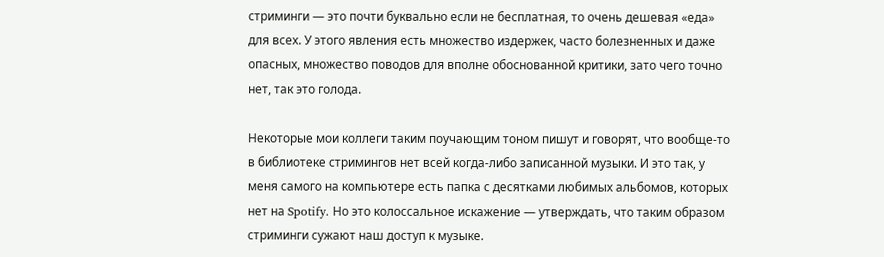стриминги — это почти буквально если не бесплатная, то очень дешевая «еда» для всех. У этого явления есть множество издержек, часто болезненных и даже опасных, множество поводов для вполне обоснованной критики, зато чего точно нет, так это голода.

Некоторые мои коллеги таким поучающим тоном пишут и говорят, что вообще-то в библиотеке стримингов нет всей когда-либо записанной музыки. И это так, у меня самого на компьютере есть папка с десятками любимых альбомов, которых нет на Spotify. Но это колоссальное искажение — утверждать, что таким образом стриминги сужают наш доступ к музыке.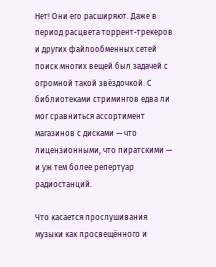Нет! Они его расширяют. Даже в период расцвета торрент-трекеров и других файлообменных сетей поиск многих вещей был задачей с огромной такой звёздочкой. С библиотеками стримингов едва ли мог сравниться ассортимент магазинов с дисками — что лицензионными, что пиратскими — и уж тем более репертуар радиостанций.

Что касается прослушивания музыки как просвещённого и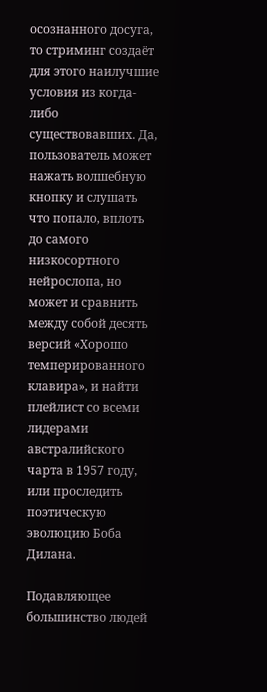осознанного досуга, то стриминг создаёт для этого наилучшие условия из когда-либо существовавших. Да, пользователь может нажать волшебную кнопку и слушать что попало, вплоть до самого низкосортного нейрослопа, но может и сравнить между собой десять версий «Хорошо темперированного клавира», и найти плейлист со всеми лидерами австралийского чарта в 1957 году, или проследить поэтическую эволюцию Боба Дилана.

Подавляющее большинство людей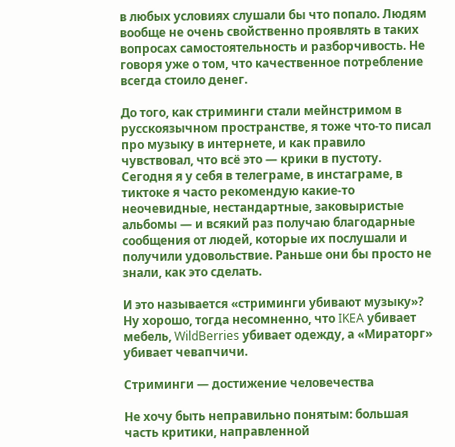в любых условиях слушали бы что попало. Людям вообще не очень свойственно проявлять в таких вопросах самостоятельность и разборчивость. Не говоря уже о том, что качественное потребление всегда стоило денег.

До того, как стриминги стали мейнстримом в русскоязычном пространстве, я тоже что-то писал про музыку в интернете, и как правило чувствовал, что всё это — крики в пустоту. Сегодня я у себя в телеграме, в инстаграме, в тиктоке я часто рекомендую какие-то неочевидные, нестандартные, заковыристые альбомы — и всякий раз получаю благодарные сообщения от людей, которые их послушали и получили удовольствие. Раньше они бы просто не знали, как это сделать.

И это называется «стриминги убивают музыку»? Ну хорошо, тогда несомненно, что IKEA убивает мебель, WildBerries убивает одежду, а «Мираторг» убивает чевапчичи.

Стриминги — достижение человечества

Не хочу быть неправильно понятым: большая часть критики, направленной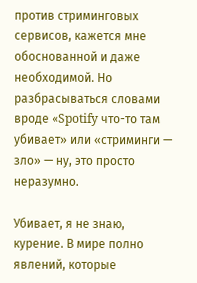против стриминговых сервисов, кажется мне обоснованной и даже необходимой. Но разбрасываться словами вроде «Spotify что-то там убивает» или «стриминги — зло» — ну, это просто неразумно.

Убивает, я не знаю, курение. В мире полно явлений, которые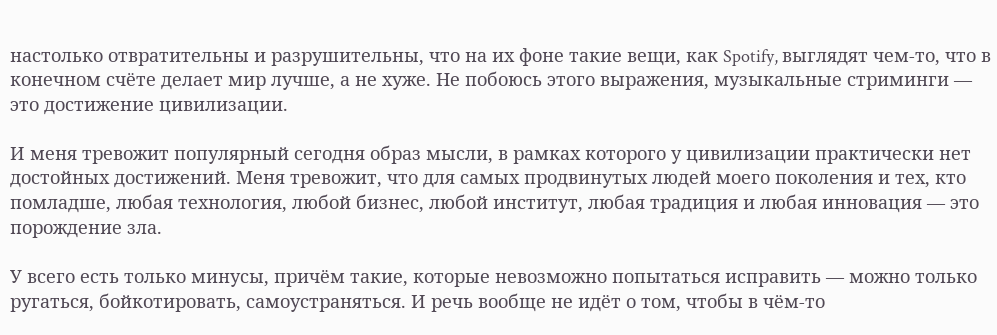настолько отвратительны и разрушительны, что на их фоне такие вещи, как Spotify, выглядят чем-то, что в конечном счёте делает мир лучше, а не хуже. Не побоюсь этого выражения, музыкальные стриминги — это достижение цивилизации.

И меня тревожит популярный сегодня образ мысли, в рамках которого у цивилизации практически нет достойных достижений. Меня тревожит, что для самых продвинутых людей моего поколения и тех, кто помладше, любая технология, любой бизнес, любой институт, любая традиция и любая инновация — это порождение зла.

У всего есть только минусы, причём такие, которые невозможно попытаться исправить — можно только ругаться, бойкотировать, самоустраняться. И речь вообще не идёт о том, чтобы в чём-то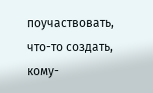поучаствовать, что-то создать, кому-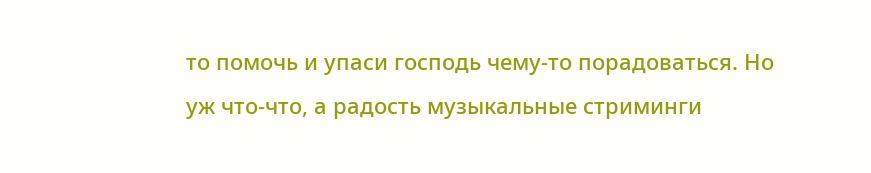то помочь и упаси господь чему-то порадоваться. Но уж что-что, а радость музыкальные стриминги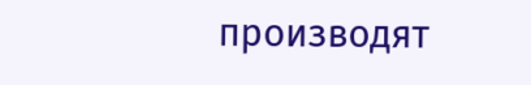производят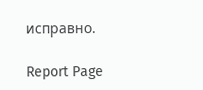исправно.

Report Page